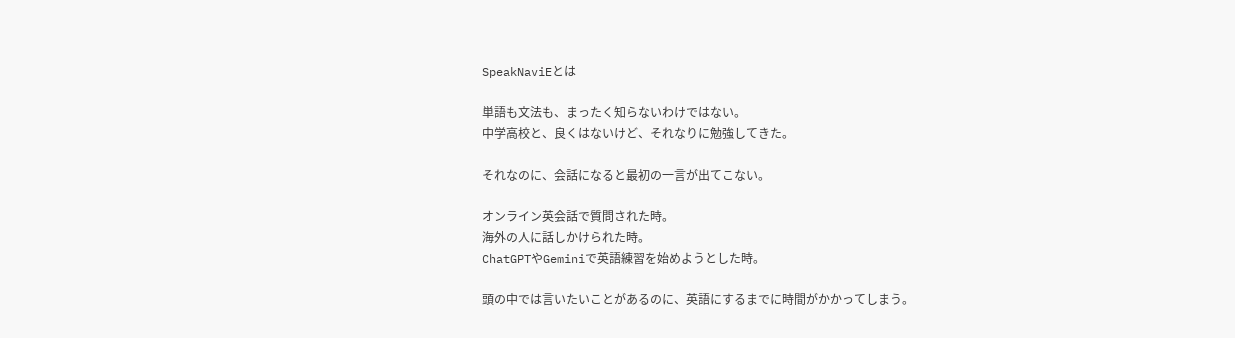SpeakNaviEとは

単語も文法も、まったく知らないわけではない。
中学高校と、良くはないけど、それなりに勉強してきた。

それなのに、会話になると最初の一言が出てこない。

オンライン英会話で質問された時。
海外の人に話しかけられた時。
ChatGPTやGeminiで英語練習を始めようとした時。

頭の中では言いたいことがあるのに、英語にするまでに時間がかかってしまう。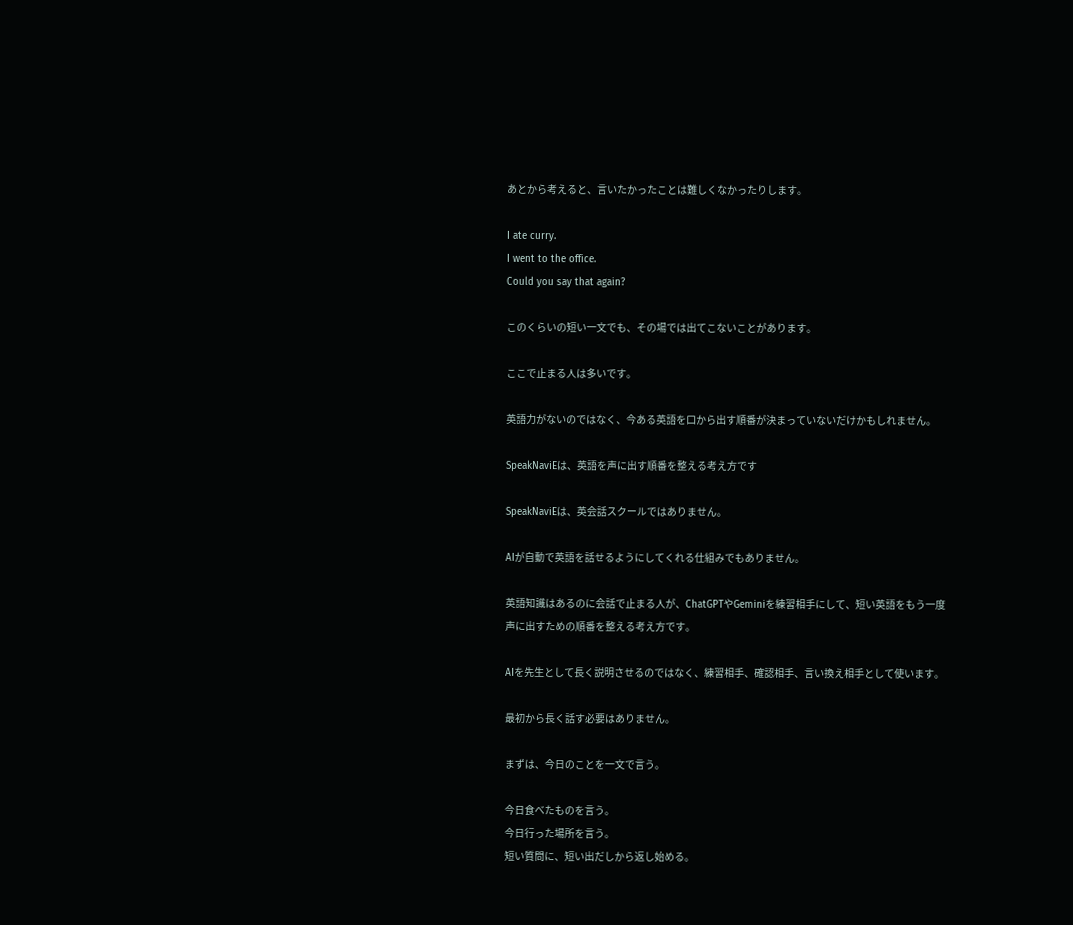あとから考えると、言いたかったことは難しくなかったりします。

I ate curry.
I went to the office.
Could you say that again?

このくらいの短い一文でも、その場では出てこないことがあります。

ここで止まる人は多いです。

英語力がないのではなく、今ある英語を口から出す順番が決まっていないだけかもしれません。

SpeakNaviEは、英語を声に出す順番を整える考え方です

SpeakNaviEは、英会話スクールではありません。

AIが自動で英語を話せるようにしてくれる仕組みでもありません。

英語知識はあるのに会話で止まる人が、ChatGPTやGeminiを練習相手にして、短い英語をもう一度声に出すための順番を整える考え方です。

AIを先生として長く説明させるのではなく、練習相手、確認相手、言い換え相手として使います。

最初から長く話す必要はありません。

まずは、今日のことを一文で言う。

今日食べたものを言う。
今日行った場所を言う。
短い質問に、短い出だしから返し始める。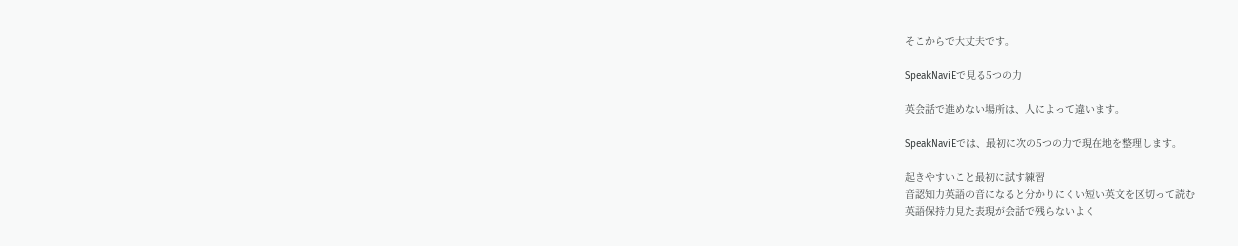そこからで大丈夫です。

SpeakNaviEで見る5つの力

英会話で進めない場所は、人によって違います。

SpeakNaviEでは、最初に次の5つの力で現在地を整理します。

起きやすいこと最初に試す練習
音認知力英語の音になると分かりにくい短い英文を区切って読む
英語保持力見た表現が会話で残らないよく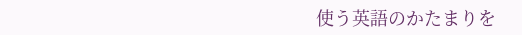使う英語のかたまりを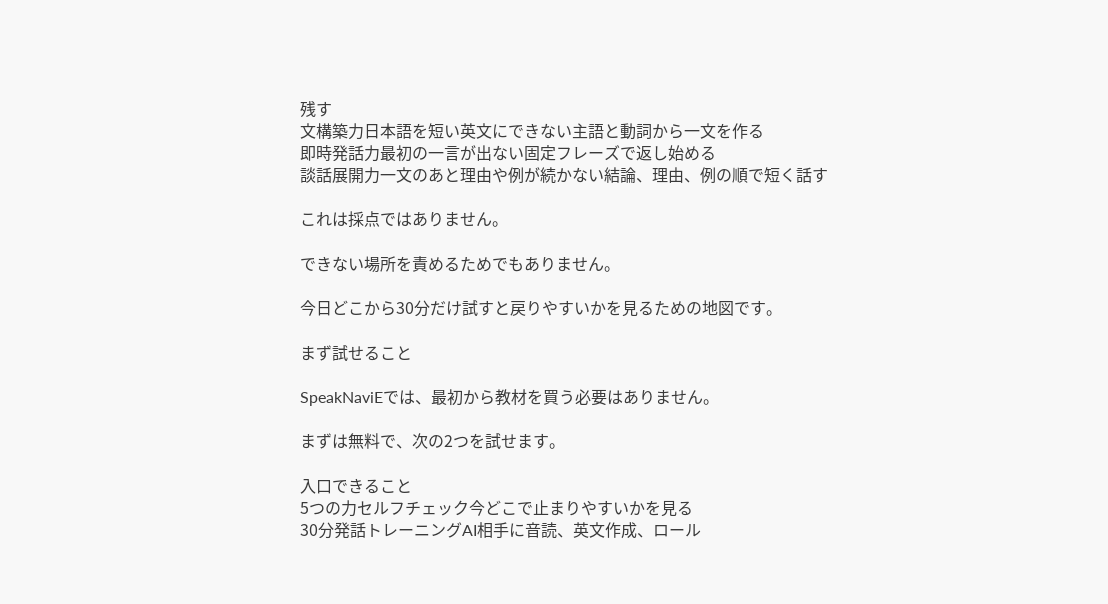残す
文構築力日本語を短い英文にできない主語と動詞から一文を作る
即時発話力最初の一言が出ない固定フレーズで返し始める
談話展開力一文のあと理由や例が続かない結論、理由、例の順で短く話す

これは採点ではありません。

できない場所を責めるためでもありません。

今日どこから30分だけ試すと戻りやすいかを見るための地図です。

まず試せること

SpeakNaviEでは、最初から教材を買う必要はありません。

まずは無料で、次の2つを試せます。

入口できること
5つの力セルフチェック今どこで止まりやすいかを見る
30分発話トレーニングAI相手に音読、英文作成、ロール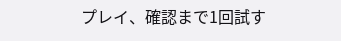プレイ、確認まで1回試す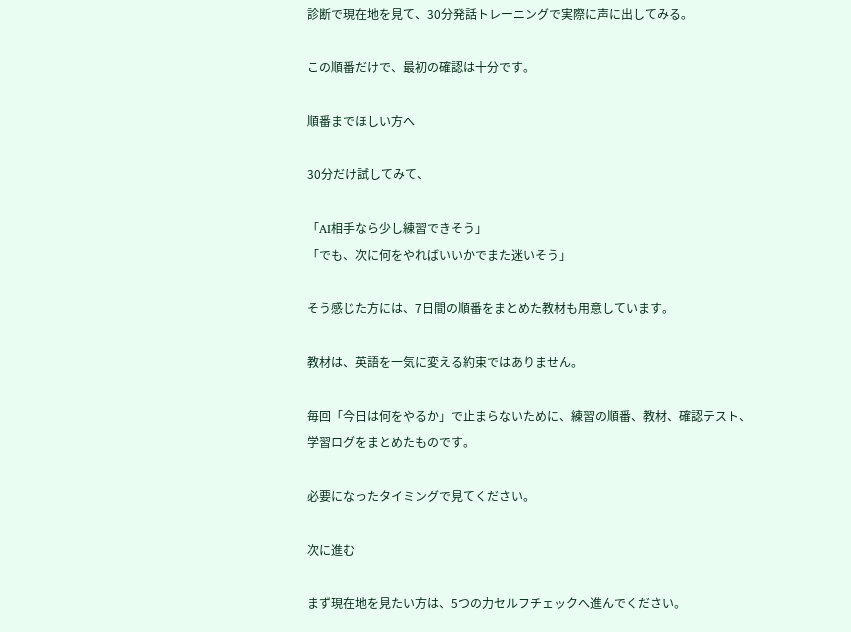診断で現在地を見て、30分発話トレーニングで実際に声に出してみる。

この順番だけで、最初の確認は十分です。

順番までほしい方へ

30分だけ試してみて、

「AI相手なら少し練習できそう」
「でも、次に何をやればいいかでまた迷いそう」

そう感じた方には、7日間の順番をまとめた教材も用意しています。

教材は、英語を一気に変える約束ではありません。

毎回「今日は何をやるか」で止まらないために、練習の順番、教材、確認テスト、学習ログをまとめたものです。

必要になったタイミングで見てください。

次に進む

まず現在地を見たい方は、5つの力セルフチェックへ進んでください。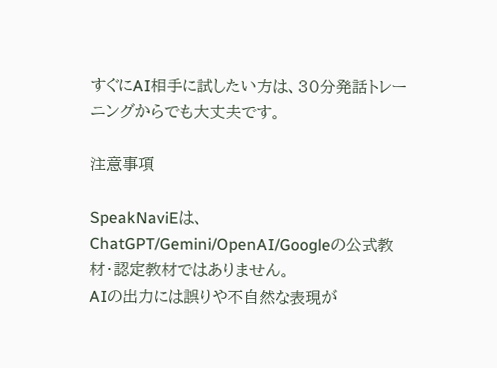すぐにAI相手に試したい方は、30分発話トレーニングからでも大丈夫です。

注意事項

SpeakNaviEは、ChatGPT/Gemini/OpenAI/Googleの公式教材・認定教材ではありません。
AIの出力には誤りや不自然な表現が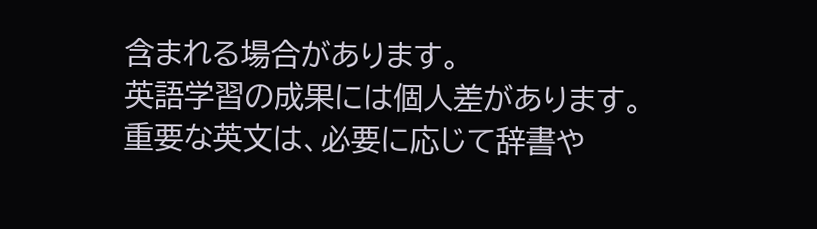含まれる場合があります。
英語学習の成果には個人差があります。
重要な英文は、必要に応じて辞書や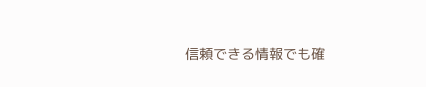信頼できる情報でも確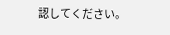認してください。